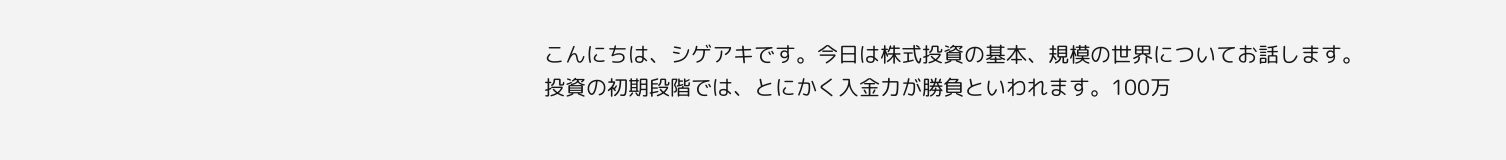こんにちは、シゲアキです。今日は株式投資の基本、規模の世界についてお話します。
投資の初期段階では、とにかく入金力が勝負といわれます。100万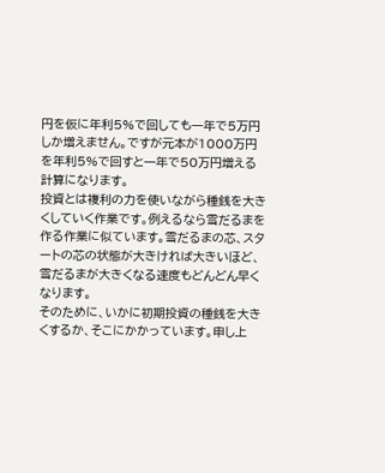円を仮に年利5%で回しても一年で5万円しか増えません。ですが元本が1000万円を年利5%で回すと一年で50万円増える計算になります。
投資とは複利の力を使いながら種銭を大きくしていく作業です。例えるなら雪だるまを作る作業に似ています。雪だるまの芯、スタートの芯の状態が大きければ大きいほど、雪だるまが大きくなる速度もどんどん早くなります。
そのために、いかに初期投資の種銭を大きくするか、そこにかかっています。申し上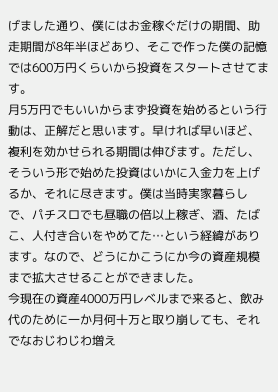げました通り、僕にはお金稼ぐだけの期間、助走期間が8年半ほどあり、そこで作った僕の記憶では600万円くらいから投資をスタートさせてます。
月5万円でもいいからまず投資を始めるという行動は、正解だと思います。早ければ早いほど、複利を効かせられる期間は伸びます。ただし、そういう形で始めた投資はいかに入金力を上げるか、それに尽きます。僕は当時実家暮らしで、パチスロでも昼職の倍以上稼ぎ、酒、たばこ、人付き合いをやめてた…という経緯があります。なので、どうにかこうにか今の資産規模まで拡大させることができました。
今現在の資産4000万円レベルまで来ると、飲み代のために一か月何十万と取り崩しても、それでなおじわじわ増え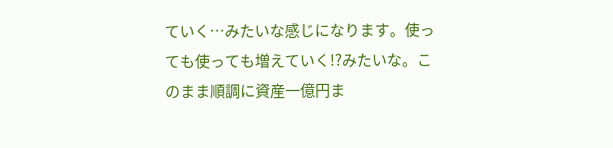ていく…みたいな感じになります。使っても使っても増えていく!?みたいな。このまま順調に資産一億円ま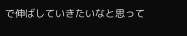で伸ばしていきたいなと思って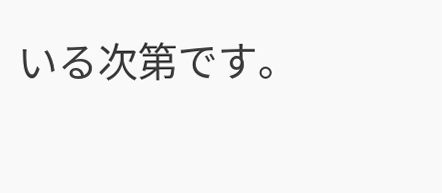いる次第です。